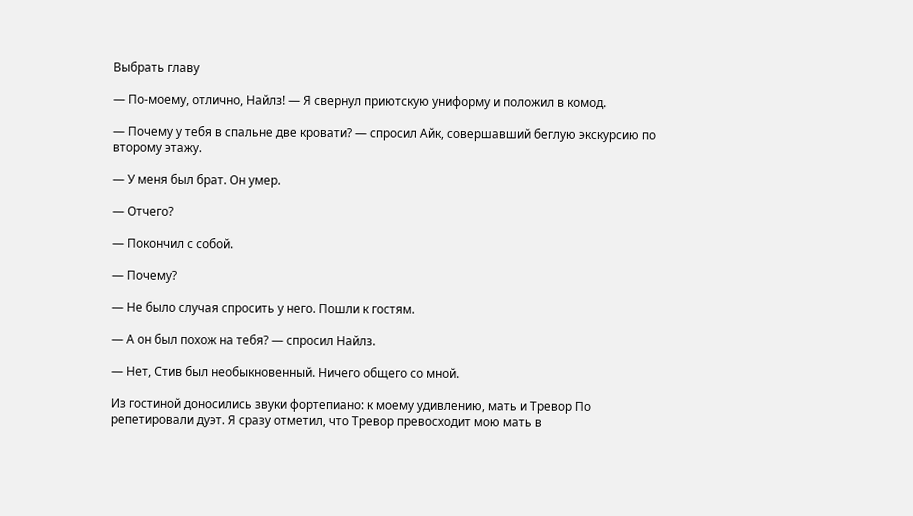Выбрать главу

— По-моему, отлично, Найлз! — Я свернул приютскую униформу и положил в комод.

— Почему у тебя в спальне две кровати? — спросил Айк, совершавший беглую экскурсию по второму этажу.

— У меня был брат. Он умер.

— Отчего?

— Покончил с собой.

— Почему?

— Не было случая спросить у него. Пошли к гостям.

— А он был похож на тебя? — спросил Найлз.

— Нет, Стив был необыкновенный. Ничего общего со мной.

Из гостиной доносились звуки фортепиано: к моему удивлению, мать и Тревор По репетировали дуэт. Я сразу отметил, что Тревор превосходит мою мать в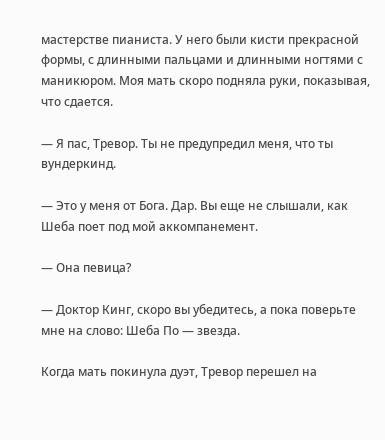мастерстве пианиста. У него были кисти прекрасной формы, с длинными пальцами и длинными ногтями с маникюром. Моя мать скоро подняла руки, показывая, что сдается.

— Я пас, Тревор. Ты не предупредил меня, что ты вундеркинд.

— Это у меня от Бога. Дар. Вы еще не слышали, как Шеба поет под мой аккомпанемент.

— Она певица?

— Доктор Кинг, скоро вы убедитесь, а пока поверьте мне на слово: Шеба По — звезда.

Когда мать покинула дуэт, Тревор перешел на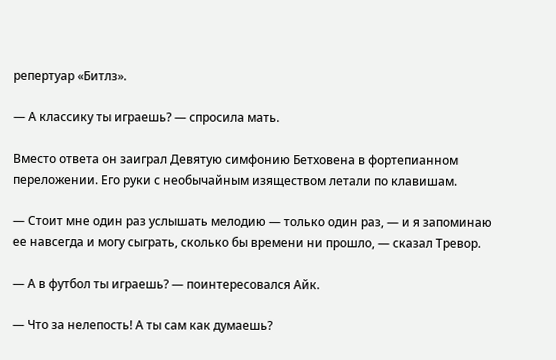репертуар «Битлз».

— А классику ты играешь? — спросила мать.

Вместо ответа он заиграл Девятую симфонию Бетховена в фортепианном переложении. Его руки с необычайным изяществом летали по клавишам.

— Стоит мне один раз услышать мелодию — только один раз, — и я запоминаю ее навсегда и могу сыграть, сколько бы времени ни прошло, — сказал Тревор.

— А в футбол ты играешь? — поинтересовался Айк.

— Что за нелепость! А ты сам как думаешь?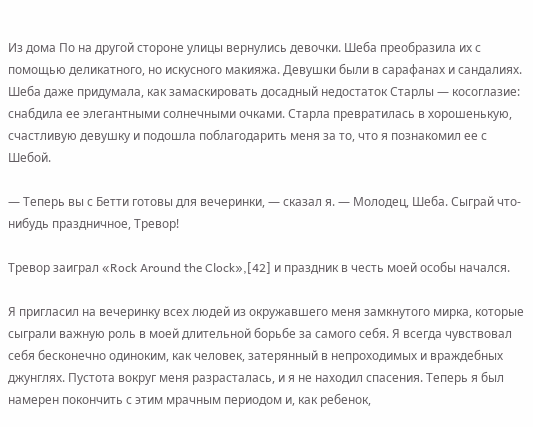Из дома По на другой стороне улицы вернулись девочки. Шеба преобразила их с помощью деликатного, но искусного макияжа. Девушки были в сарафанах и сандалиях. Шеба даже придумала, как замаскировать досадный недостаток Старлы — косоглазие: снабдила ее элегантными солнечными очками. Старла превратилась в хорошенькую, счастливую девушку и подошла поблагодарить меня за то, что я познакомил ее с Шебой.

— Теперь вы с Бетти готовы для вечеринки, — сказал я. — Молодец, Шеба. Сыграй что-нибудь праздничное, Тревор!

Тревор заиграл «Rock Around the Clock»,[42] и праздник в честь моей особы начался.

Я пригласил на вечеринку всех людей из окружавшего меня замкнутого мирка, которые сыграли важную роль в моей длительной борьбе за самого себя. Я всегда чувствовал себя бесконечно одиноким, как человек, затерянный в непроходимых и враждебных джунглях. Пустота вокруг меня разрасталась, и я не находил спасения. Теперь я был намерен покончить с этим мрачным периодом и, как ребенок,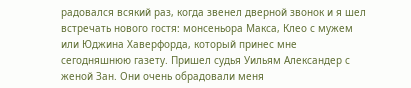радовался всякий раз, когда звенел дверной звонок и я шел встречать нового гостя: монсеньора Макса, Клео с мужем или Юджина Хаверфорда, который принес мне сегодняшнюю газету. Пришел судья Уильям Александер с женой Зан. Они очень обрадовали меня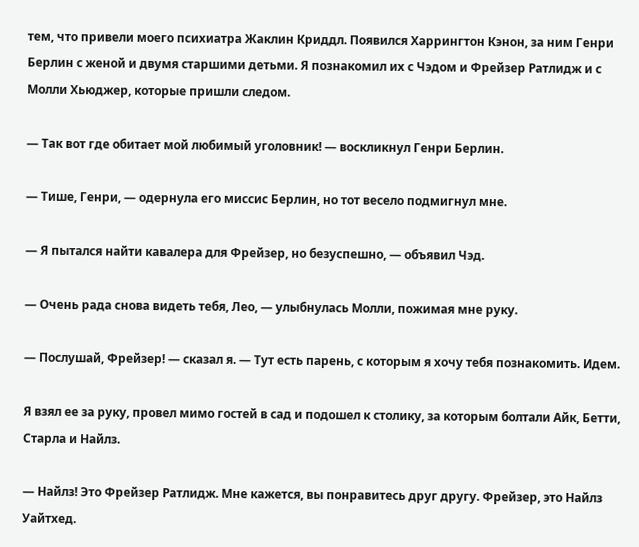тем, что привели моего психиатра Жаклин Криддл. Появился Харрингтон Кэнон, за ним Генри Берлин с женой и двумя старшими детьми. Я познакомил их с Чэдом и Фрейзер Ратлидж и с Молли Хьюджер, которые пришли следом.

— Так вот где обитает мой любимый уголовник! — воскликнул Генри Берлин.

— Тише, Генри, — одернула его миссис Берлин, но тот весело подмигнул мне.

— Я пытался найти кавалера для Фрейзер, но безуспешно, — объявил Чэд.

— Очень рада снова видеть тебя, Лео, — улыбнулась Молли, пожимая мне руку.

— Послушай, Фрейзер! — сказал я. — Тут есть парень, с которым я хочу тебя познакомить. Идем.

Я взял ее за руку, провел мимо гостей в сад и подошел к столику, за которым болтали Айк, Бетти, Старла и Найлз.

— Найлз! Это Фрейзер Ратлидж. Мне кажется, вы понравитесь друг другу. Фрейзер, это Найлз Уайтхед.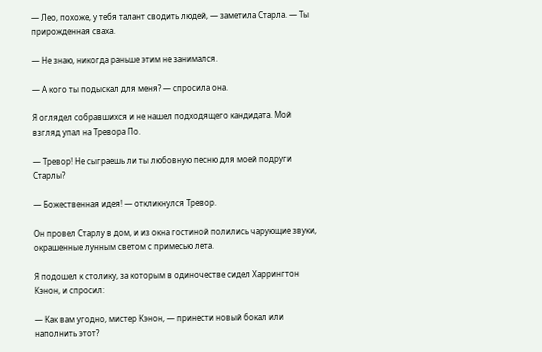— Лео, похоже, у тебя талант сводить людей, — заметила Старла. — Ты прирожденная сваха.

— Не знаю, никогда раньше этим не занимался.

— А кого ты подыскал для меня? — спросила она.

Я оглядел собравшихся и не нашел подходящего кандидата. Мой взгляд упал на Тревора По.

— Тревор! Не сыграешь ли ты любовную песню для моей подруги Старлы?

— Божественная идея! — откликнулся Тревор.

Он провел Старлу в дом, и из окна гостиной полились чарующие звуки, окрашенные лунным светом с примесью лета.

Я подошел к столику, за которым в одиночестве сидел Харрингтон Кэнон, и спросил:

— Как вам угодно, мистер Кэнон, — принести новый бокал или наполнить этот?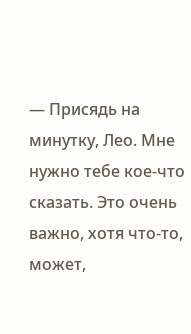— Присядь на минутку, Лео. Мне нужно тебе кое-что сказать. Это очень важно, хотя что-то, может,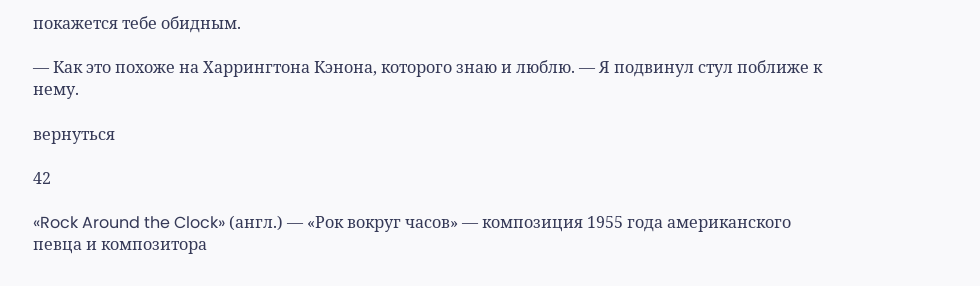покажется тебе обидным.

— Как это похоже на Харрингтона Кэнона, которого знаю и люблю. — Я подвинул стул поближе к нему.

вернуться

42

«Rock Around the Clock» (англ.) — «Рок вокруг часов» — композиция 1955 года американского певца и композитора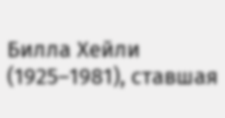Билла Хейли (1925–1981), ставшая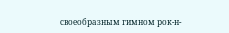своеобразным гимном рок-н-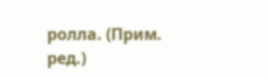ролла. (Прим. ред.)